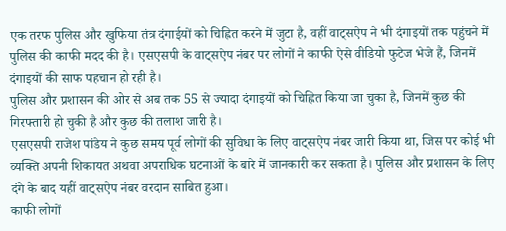एक तरफ पुलिस और खुफिया तंत्र दंगाईयों को चिह्नित करने में जुटा है, वहीं वाट्सऐप ने भी दंगाइयों तक पहुंचने में पुलिस की काफी मदद की है। एसएसपी के वाट्सऐप नंबर पर लोगों ने काफी ऐसे वीडियो फुटेज भेजे हैं, जिनमें दंगाइयों की साफ पहचान हो रही है।
पुलिस और प्रशासन की ओर से अब तक 55 से ज्यादा दंगाइयों को चिह्नित किया जा चुका है, जिनमें कुछ की गिरफ्तारी हो चुकी है और कुछ की तलाश जारी है।
एसएसपी राजेश पांडेय ने कुछ समय पूर्व लोगों की सुविधा के लिए वाट्सऐप नंबर जारी किया था, जिस पर कोई भी व्यक्ति अपनी शिकायत अथवा अपराधिक घटनाओं के बारे में जानकारी कर सकता है। पुलिस और प्रशासन के लिए दंगे के बाद यहीं वाट्सऐप नंबर वरदान साबित हुआ।
काफी लोगों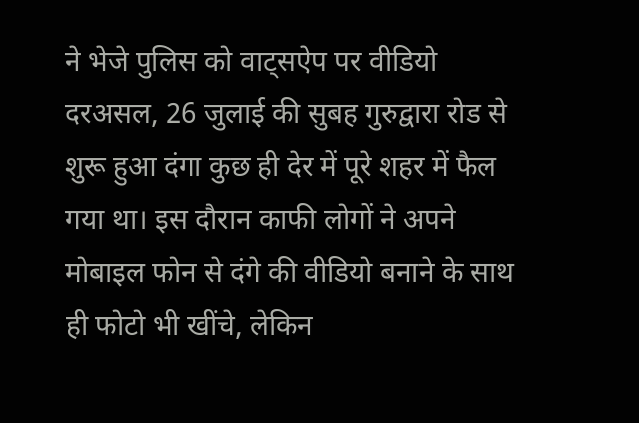ने भेजे पुलिस को वाट्सऐप पर वीडियो
दरअसल, 26 जुलाई की सुबह गुरुद्वारा रोड से शुरू हुआ दंगा कुछ ही देर में पूरे शहर में फैल गया था। इस दौरान काफी लोगों ने अपने मोबाइल फोन से दंगे की वीडियो बनाने के साथ ही फोटो भी खींचे, लेकिन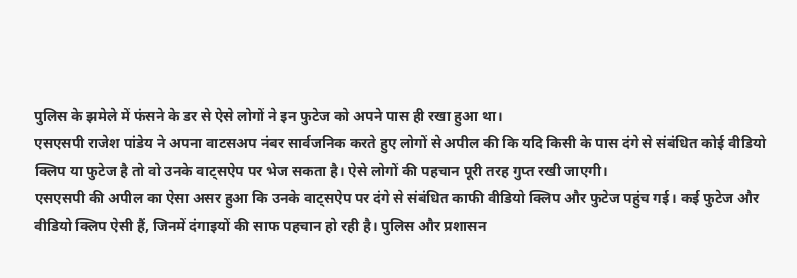पुलिस के झमेले में फंसने के डर से ऐसे लोगों ने इन फुटेज को अपने पास ही रखा हुआ था।
एसएसपी राजेश पांडेय ने अपना वाटसअप नंबर सार्वजनिक करते हुए लोगों से अपील की कि यदि किसी के पास दंगे से संबंधित कोई वीडियो क्लिप या फुटेज है तो वो उनके वाट्सऐप पर भेज सकता है। ऐसे लोगों की पहचान पूरी तरह गुप्त रखी जाएगी।
एसएसपी की अपील का ऐसा असर हुआ कि उनके वाट्सऐप पर दंगे से संबंधित काफी वीडियो क्लिप और फुटेज पहुंच गई। कई फुटेज और वीडियो क्लिप ऐसी हैं, जिनमें दंगाइयों की साफ पहचान हो रही है। पुलिस और प्रशासन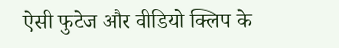ऐसी फुटेज और वीडियो क्लिप के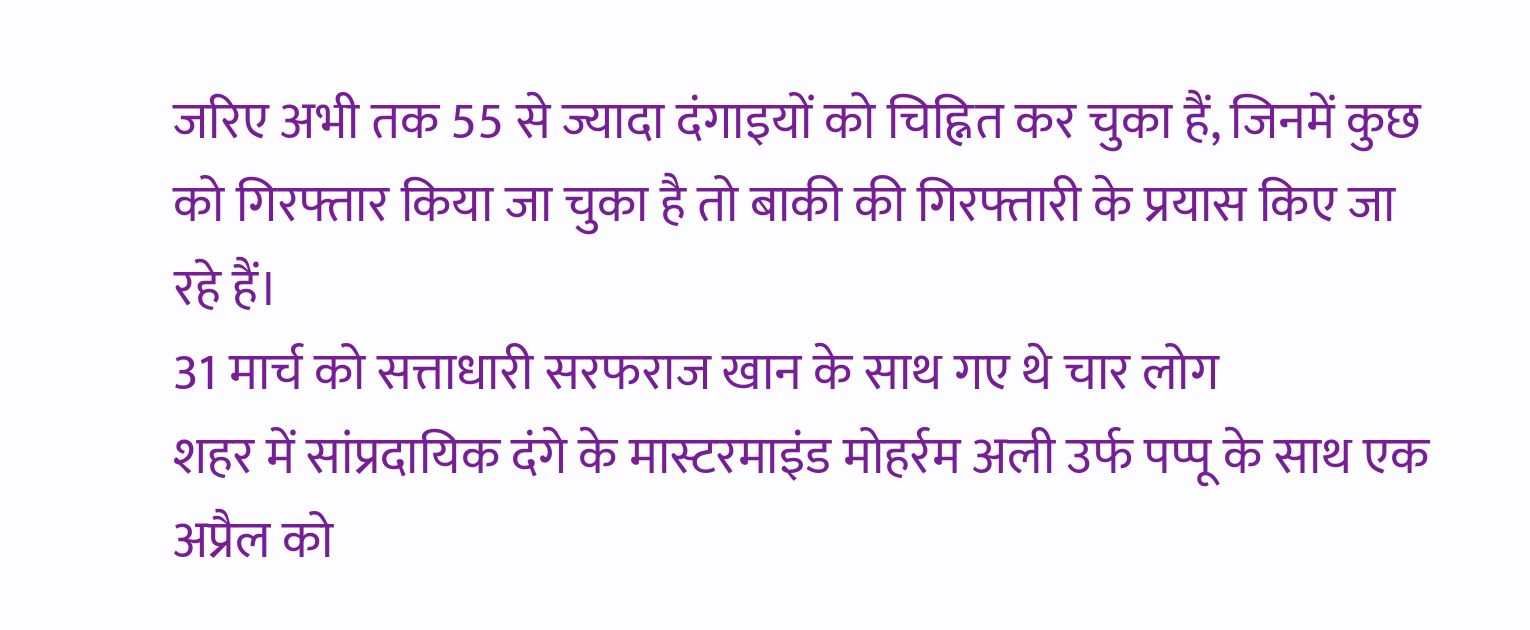जरिए अभी तक 55 से ज्यादा दंगाइयों को चिह्नित कर चुका हैं, जिनमें कुछ को गिरफ्तार किया जा चुका है तो बाकी की गिरफ्तारी के प्रयास किए जा रहे हैं।
31 मार्च को सत्ताधारी सरफराज खान के साथ गए थे चार लोग
शहर में सांप्रदायिक दंगे के मास्टरमाइंड मोहर्रम अली उर्फ पप्पू के साथ एक अप्रैल को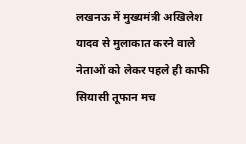लखनऊ में मुख्यमंत्री अखिलेश यादव से मुलाकात करने वाले नेताओं को लेकर पहले ही काफी सियासी तूफान मच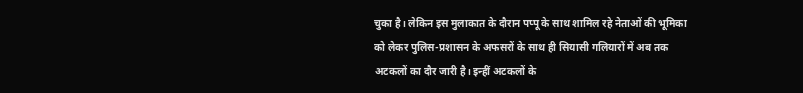चुका है। लेकिन इस मुलाकात के दौरान पप्पू के साथ शामिल रहे नेताओं की भूमिका को लेकर पुलिस-प्रशासन के अफसरों के साथ ही सियासी गलियारों में अब तक अटकलों का दौर जारी है। इन्हीं अटकलों के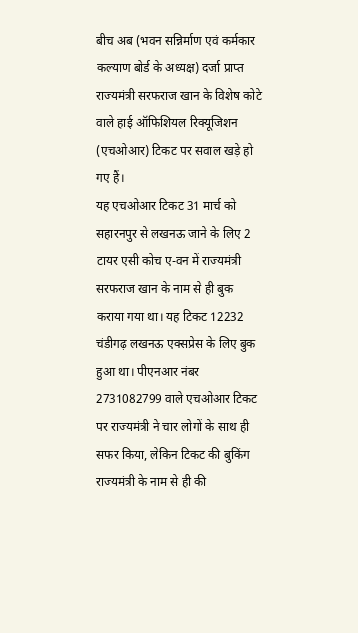बीच अब (भवन सन्निर्माण एवं कर्मकार कल्याण बोर्ड के अध्यक्ष) दर्जा प्राप्त राज्यमंत्री सरफराज खान के विशेष कोटे वाले हाई ऑफिशियल रिक्यूजिशन (एचओआर) टिकट पर सवाल खड़े हो गए हैं।
यह एचओआर टिकट 31 मार्च को सहारनपुर से लखनऊ जाने के लिए 2 टायर एसी कोच ए-वन में राज्यमंत्री सरफराज खान के नाम से ही बुक कराया गया था। यह टिकट 12232 चंडीगढ़ लखनऊ एक्सप्रेस के लिए बुक हुआ था। पीएनआर नंबर 2731082799 वाले एचओआर टिकट पर राज्यमंत्री ने चार लोगों के साथ ही सफर किया, लेकिन टिकट की बुकिंग राज्यमंत्री के नाम से ही की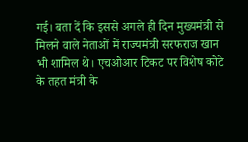गई। बता दें कि इससे अगले ही दिन मुख्यमंत्री से मिलने वाले नेताओं में राज्यमंत्री सरफराज खान भी शामिल थे। एचओआर टिकट पर विशेष कोटे के तहत मंत्री के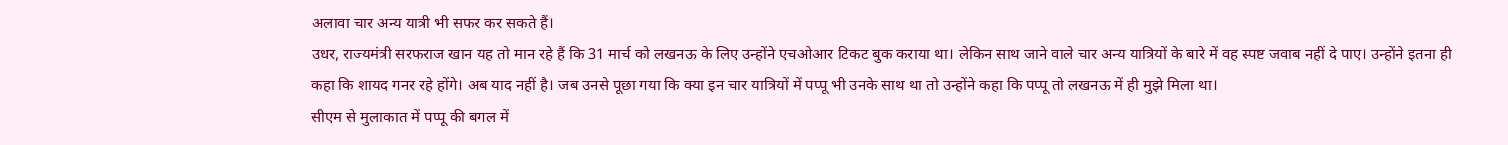अलावा चार अन्य यात्री भी सफर कर सकते हैं।
उधर, राज्यमंत्री सरफराज खान यह तो मान रहे हैं कि 31 मार्च को लखनऊ के लिए उन्होंने एचओआर टिकट बुक कराया था। लेकिन साथ जाने वाले चार अन्य यात्रियों के बारे में वह स्पष्ट जवाब नहीं दे पाए। उन्होंने इतना ही कहा कि शायद गनर रहे होंगे। अब याद नहीं है। जब उनसे पूछा गया कि क्या इन चार यात्रियों में पप्पू भी उनके साथ था तो उन्होंने कहा कि पप्पू तो लखनऊ में ही मुझे मिला था।
सीएम से मुलाकात में पप्पू की बगल में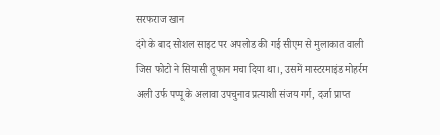सरफराज खान
दंगे के बाद सोशल साइट पर अपलोड की गई सीएम से मुलाकात वाली जिस फोटो ने सियासी तूफान मचा दिया था।, उसमें मास्टरमाइंड मोहर्रम अली उर्फ पप्पू के अलावा उपचुनाव प्रत्याशी संजय गर्ग, दर्जा प्राप्त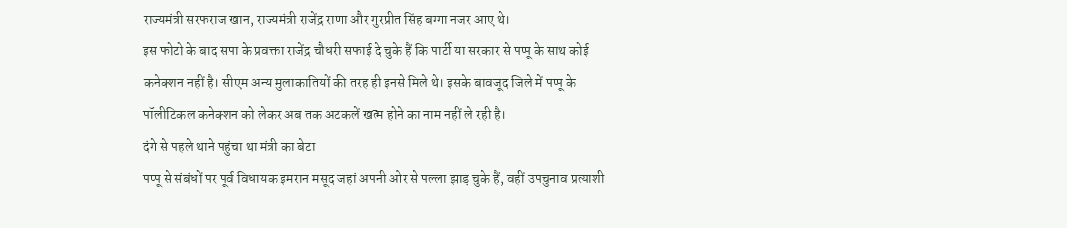राज्यमंत्री सरफराज खान, राज्यमंत्री राजेंद्र राणा और गुरप्रीत सिंह बग्गा नजर आए थे।
इस फोटो के बाद सपा के प्रवक्ता राजेंद्र चौधरी सफाई दे चुके हैं कि पार्टी या सरकार से पप्पू के साथ कोई कनेक्शन नहीं है। सीएम अन्य मुलाकातियों की तरह ही इनसे मिले थे। इसके बावजूद जिले में पप्पू के पॉलीटिकल कनेक्शन को लेकर अब तक अटकलें खत्म होने का नाम नहीं ले रही है।
दंगे से पहले थाने पहुंचा था मंत्री का बेटा
पप्पू से संबंधों पर पूर्व विधायक इमरान मसूद जहां अपनी ओर से पल्ला झाड़ चुके हैं, वहीं उपचुनाव प्रत्याशी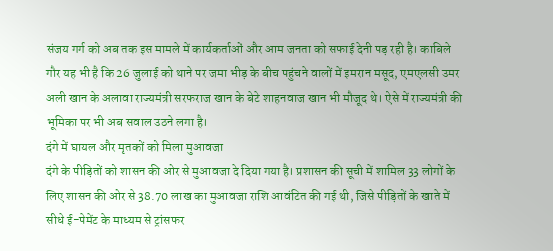संजय गर्ग को अब तक इस मामले में कार्यकर्ताओं और आम जनता को सफाई देनी पड़ रही है। काबिले गौर यह भी है कि 26 जुलाई को थाने पर जमा भीड़ के बीच पहुंचने वालों में इमरान मसूद, एमएलसी उमर अली खान के अलावा राज्यमंत्री सरफराज खान के बेटे शाहनवाज खान भी मौजूद थे। ऐसे में राज्यमंत्री की भूमिका पर भी अब सवाल उठने लगा है।
दंगे में घायल और मृतकों को मिला मुआवजा
दंगे के पीड़ितों को शासन की ओर से मुआवजा दे दिया गया है। प्रशासन की सूची में शामिल 33 लोगों के लिए शासन की ओर से 38.70 लाख का मुआवजा राशि आवंटित की गई थी, जिसे पीड़ितों के खाते में सीधे ई-पेमेंट के माध्यम से ट्रांसफर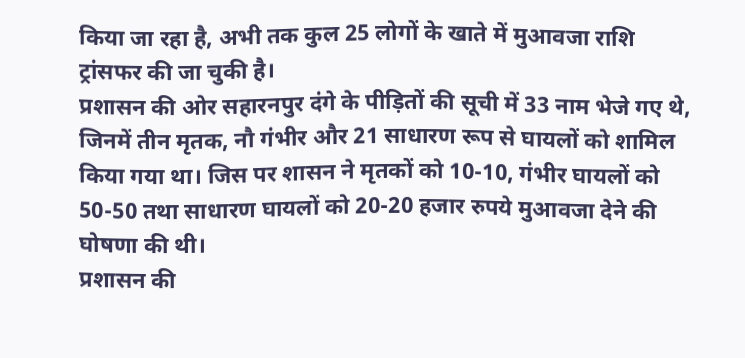किया जा रहा है, अभी तक कुल 25 लोगों के खाते में मुआवजा राशि ट्रांसफर की जा चुकी है।
प्रशासन की ओर सहारनपुर दंगे के पीड़ितों की सूची में 33 नाम भेजे गए थे, जिनमें तीन मृतक, नौ गंभीर और 21 साधारण रूप से घायलों को शामिल किया गया था। जिस पर शासन ने मृतकों को 10-10, गंभीर घायलों को 50-50 तथा साधारण घायलों को 20-20 हजार रुपये मुआवजा देने की घोषणा की थी।
प्रशासन की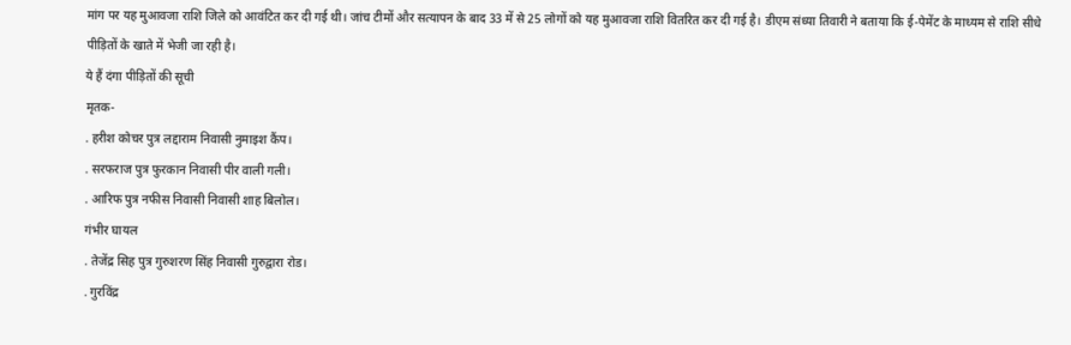मांग पर यह मुआवजा राशि जिले को आवंटित कर दी गई थी। जांच टीमों और सत्यापन के बाद 33 में से 25 लोगों को यह मुआवजा राशि वितरित कर दी गई है। डीएम संध्या तिवारी ने बताया कि ई-पेमेंट के माध्यम से राशि सीधे पीड़ितों के खाते में भेजी जा रही है।
ये हैं दंगा पीड़ितों की सूची
मृतक-
. हरीश कोचर पुत्र लद्दाराम निवासी नुमाइश कैंप।
. सरफराज पुत्र फुरकान निवासी पीर वाली गली।
. आरिफ पुत्र नफीस निवासी निवासी शाह बिलोल।
गंभीर घायल
. तेजेंद्र सिह पुत्र गुरुशरण सिंह निवासी गुरुद्वारा रोड।
. गुरविंद्र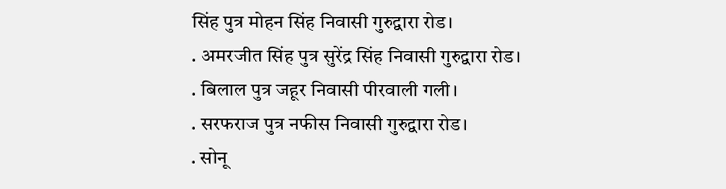सिंह पुत्र मोहन सिंह निवासी गुरुद्वारा रोड।
. अमरजीत सिंह पुत्र सुरेंद्र सिंह निवासी गुरुद्वारा रोड।
. बिलाल पुत्र जहूर निवासी पीरवाली गली।
. सरफराज पुत्र नफीस निवासी गुरुद्वारा रोड।
. सोनू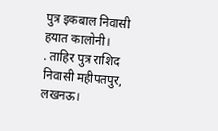पुत्र इकबाल निवासी हयात कालोनी।
. ताहिर पुत्र राशिद निवासी महीपतपुर, लखनऊ।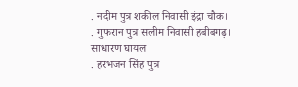. नदीम पुत्र शकील निवासी इंद्रा चौक।
. गुफरान पुत्र सलीम निवासी हबीबगढ़।
साधारण घायल
. हरभजन सिंह पुत्र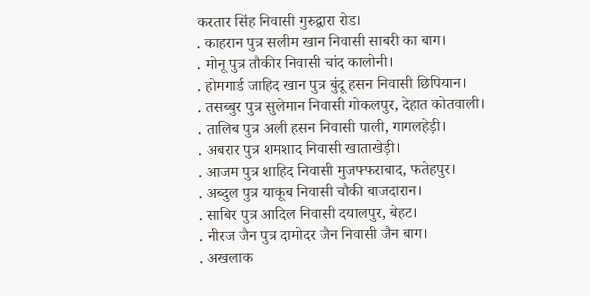करतार सिंह निवासी गुरुद्वारा रोड।
. काहरान पुत्र सलीम खान निवासी साबरी का बाग।
. मोनू पुत्र तौकीर निवासी चांद कालोनी।
. होमगार्ड जाहिद खान पुत्र बुंदू हसन निवासी छिपियान।
. तसब्बुर पुत्र सुलेमान निवासी गोकलपुर, देहात कोतवाली।
. तालिब पुत्र अली हसन निवासी पाली, गागलहेड़ी।
. अबरार पुत्र शमशाद निवासी खाताखेड़ी।
. आजम पुत्र शाहिद निवासी मुजफ्फराबाद, फतेहपुर।
. अब्दुल पुत्र याकूब निवासी चौकी बाजदारान।
. साबिर पुत्र आदिल निवासी दयालपुर, बेहट।
. नीरज जैन पुत्र दामोदर जैन निवासी जैन बाग।
. अखलाक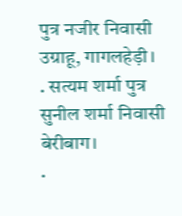पुत्र नजीर निवासी उग्राहू, गागलहेड़ी।
. सत्यम शर्मा पुत्र सुनील शर्मा निवासी बेरीबाग।
.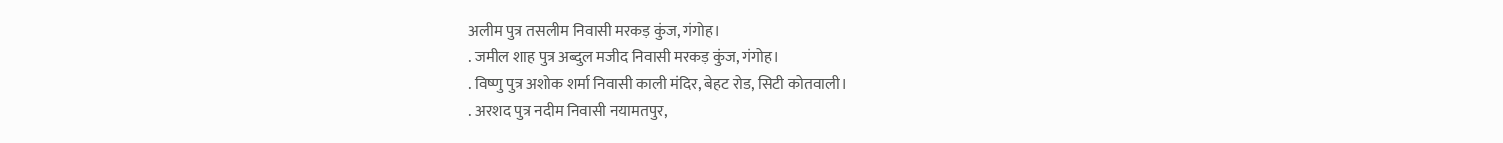अलीम पुत्र तसलीम निवासी मरकड़ कुंज, गंगोह।
. जमील शाह पुत्र अब्दुल मजीद निवासी मरकड़ कुंज, गंगोह।
. विष्णु पुत्र अशोक शर्मा निवासी काली मंदिर, बेहट रोड, सिटी कोतवाली।
. अरशद पुत्र नदीम निवासी नयामतपुर,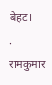बेहट।
. रामकुमार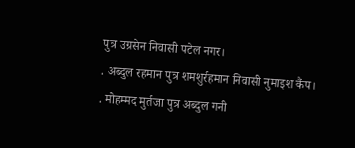पुत्र उग्रसेन निवासी पटेल नगर।
. अब्दुल रहमान पुत्र शमशुर्रहमान निवासी नुमाइश कैंप।
. मोहम्मद मुर्तजा पुत्र अब्दुल गनी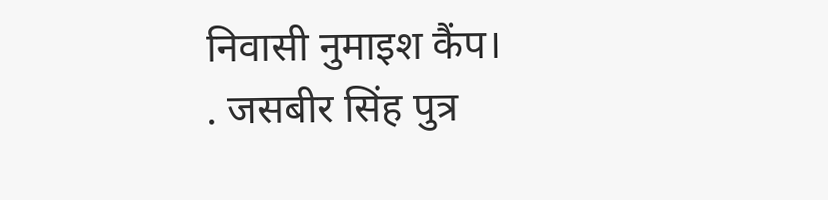निवासी नुमाइश कैंप।
. जसबीर सिंह पुत्र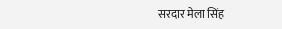सरदार मेला सिंह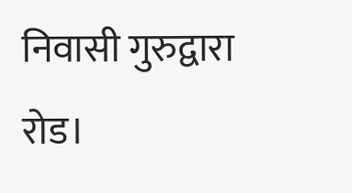निवासी गुरुद्वारा रोड।